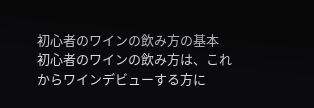初心者のワインの飲み方の基本
初心者のワインの飲み方は、これからワインデビューする方に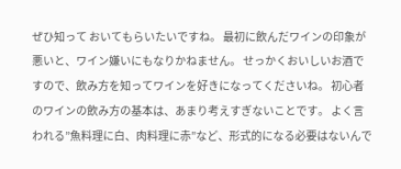ぜひ知って おいてもらいたいですね。 最初に飲んだワインの印象が悪いと、ワイン嫌いにもなりかねません。 せっかくおいしいお酒ですので、飲み方を知ってワインを好きになってくださいね。 初心者のワインの飲み方の基本は、あまり考えすぎないことです。 よく言われる”魚料理に白、肉料理に赤”など、形式的になる必要はないんで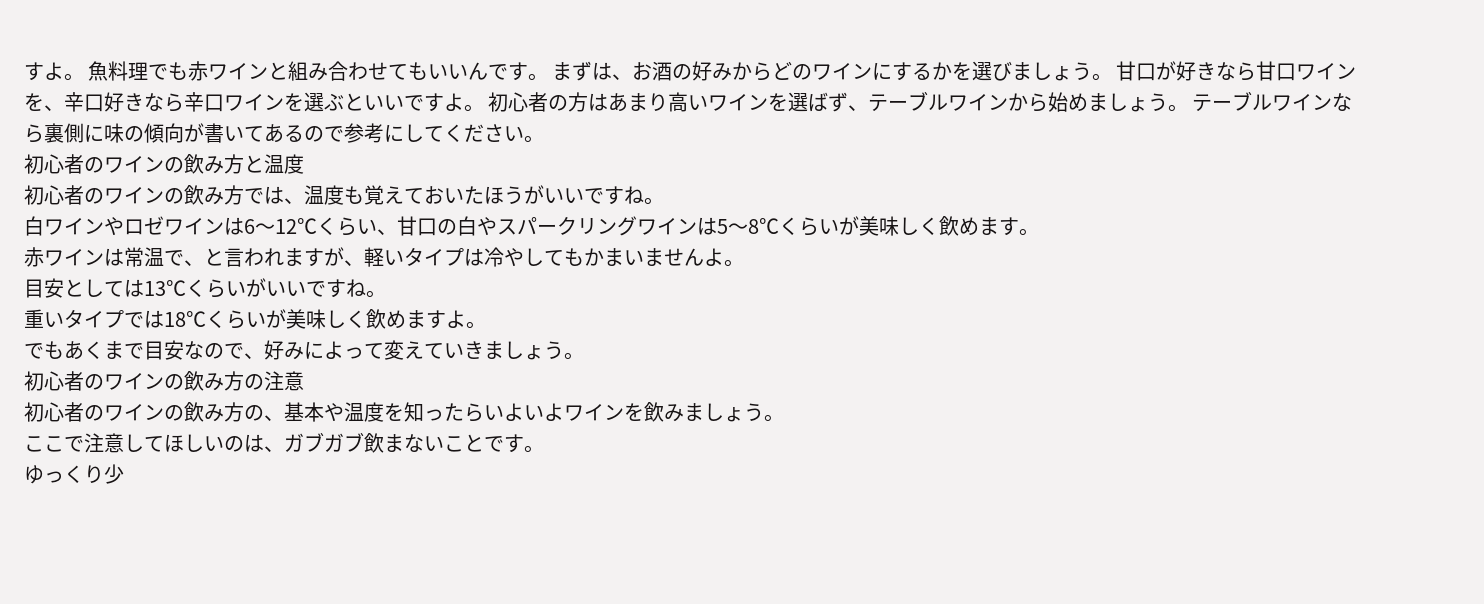すよ。 魚料理でも赤ワインと組み合わせてもいいんです。 まずは、お酒の好みからどのワインにするかを選びましょう。 甘口が好きなら甘口ワインを、辛口好きなら辛口ワインを選ぶといいですよ。 初心者の方はあまり高いワインを選ばず、テーブルワインから始めましょう。 テーブルワインなら裏側に味の傾向が書いてあるので参考にしてください。
初心者のワインの飲み方と温度
初心者のワインの飲み方では、温度も覚えておいたほうがいいですね。
白ワインやロゼワインは6〜12℃くらい、甘口の白やスパークリングワインは5〜8℃くらいが美味しく飲めます。
赤ワインは常温で、と言われますが、軽いタイプは冷やしてもかまいませんよ。
目安としては13℃くらいがいいですね。
重いタイプでは18℃くらいが美味しく飲めますよ。
でもあくまで目安なので、好みによって変えていきましょう。
初心者のワインの飲み方の注意
初心者のワインの飲み方の、基本や温度を知ったらいよいよワインを飲みましょう。
ここで注意してほしいのは、ガブガブ飲まないことです。
ゆっくり少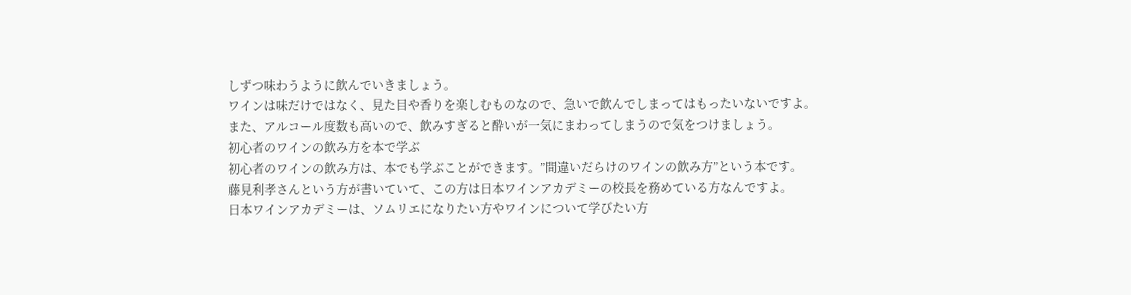しずつ味わうように飲んでいきましょう。
ワインは味だけではなく、見た目や香りを楽しむものなので、急いで飲んでしまってはもったいないですよ。
また、アルコール度数も高いので、飲みすぎると酔いが一気にまわってしまうので気をつけましょう。
初心者のワインの飲み方を本で学ぶ
初心者のワインの飲み方は、本でも学ぶことができます。”間違いだらけのワインの飲み方”という本です。
藤見利孝さんという方が書いていて、この方は日本ワインアカデミーの校長を務めている方なんですよ。
日本ワインアカデミーは、ソムリエになりたい方やワインについて学びたい方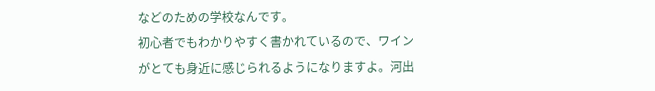などのための学校なんです。
初心者でもわかりやすく書かれているので、ワインがとても身近に感じられるようになりますよ。河出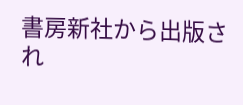書房新社から出版され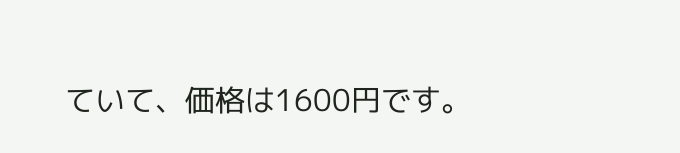ていて、価格は1600円です。